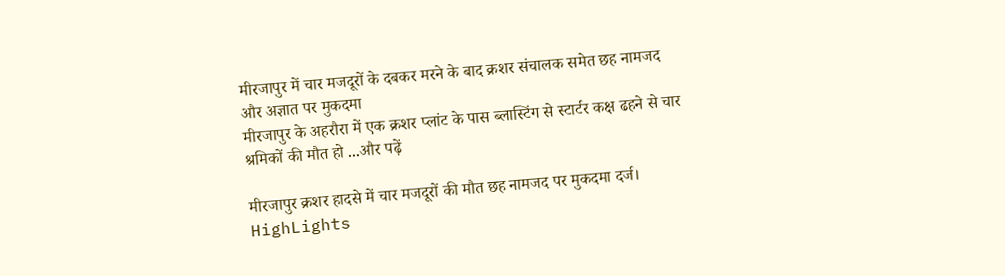मीरजापुर में चार मजदूरों के दबकर मरने के बाद क्रशर संचालक समेत छह नामजद और अज्ञात पर मुकदमा
मीरजापुर के अहरौरा में एक क्रशर प्लांट के पास ब्लास्टिंग से स्टार्टर कक्ष ढहने से चार श्रमिकों की मौत हो ...और पढ़ें

मीरजापुर क्रशर हादसे में चार मजदूरों की मौत छह नामजद पर मुकदमा दर्ज।
HighLights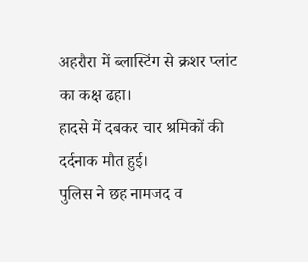अहरौरा में ब्लास्टिंग से क्रशर प्लांट का कक्ष ढहा।
हादसे में दबकर चार श्रमिकों की दर्दनाक मौत हुई।
पुलिस ने छह नामजद व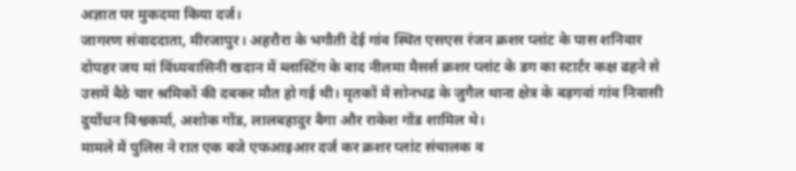अज्ञात पर मुकदमा किया दर्ज।
जागरण संवाददाता, मीरजापुर। अहरौरा के भगौती देई गांव स्थित एसएस रंजन क्रशर प्लांट के पास शनिवार दोपहर जय मां विंध्यवासिनी खदान में ब्लास्टिंग के बाद नीलमा मैसर्स क्रशर प्लांट के डग का स्टार्टर कक्ष ढहने से उसमें बैठे चार श्रमिकों की दबकर मौत हो गई थी। मृतकों में सोनभद्र के जुगैल थाना क्षेत्र के बड़गवां गांव निवासी दुर्योधन विश्वकर्मा, अशोक गोंड, लालबहादुर बैगा और राकेश गोंड शामिल थे।
मामले में पुलिस ने रात एक बजे एफआइआर दर्ज कर क्रशर प्लांट संचालक व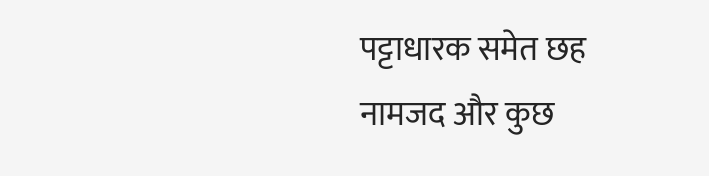पट्टाधारक समेत छह नामजद और कुछ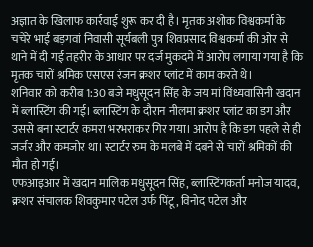अज्ञात के खिलाफ कार्रवाई शुरू कर दी है। मृतक अशोक विश्वकर्मा के चचेरे भाई बड़गवां निवासी सूर्यबली पुत्र शिवप्रसाद विश्वकर्मा की ओर से थाने में दी गई तहरीर के आधार पर दर्ज मुकदमे में आरोप लगाया गया है कि मृतक चारों श्रमिक एसएस रंजन क्रशर प्लांट में काम करते थे।
शनिवार को करीब 1:30 बजे मधुसूदन सिंह के जय मां विंध्यवासिनी खदान में ब्लास्टिंग की गई। ब्लास्टिंग के दौरान नीलमा क्रशर प्लांट का डग और उससे बना स्टार्टर कमरा भरभराकर गिर गया। आरोप है कि डग पहले से ही जर्जर और कमजोर था। स्टार्टर रुम के मलबे में दबने से चारों श्रमिकों की मौत हो गई।
एफआइआर में खदान मालिक मधुसूदन सिंह, ब्लास्टिंगकर्ता मनोज यादव, क्रशर संचालक शिवकुमार पटेल उर्फ पिंटू, विनोद पटेल और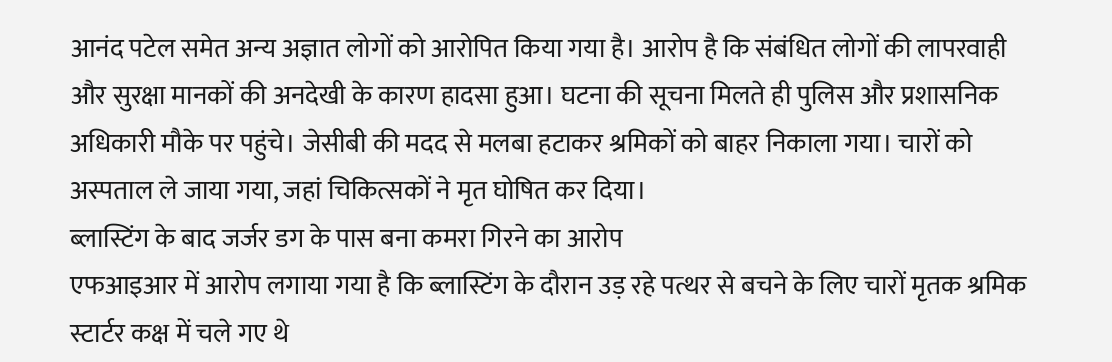आनंद पटेल समेत अन्य अज्ञात लोगों को आरोपित किया गया है। आरोप है कि संबंधित लोगों की लापरवाही और सुरक्षा मानकों की अनदेखी के कारण हादसा हुआ। घटना की सूचना मिलते ही पुलिस और प्रशासनिक अधिकारी मौके पर पहुंचे। जेसीबी की मदद से मलबा हटाकर श्रमिकों को बाहर निकाला गया। चारों को अस्पताल ले जाया गया, जहां चिकित्सकों ने मृत घोषित कर दिया।
ब्लास्टिंग के बाद जर्जर डग के पास बना कमरा गिरने का आरोप
एफआइआर में आरोप लगाया गया है कि ब्लास्टिंग के दौरान उड़ रहे पत्थर से बचने के लिए चारों मृतक श्रमिक स्टार्टर कक्ष में चले गए थे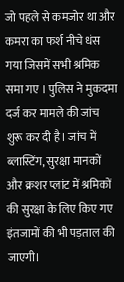जो पहले से कमजोर था और कमरा का फर्श नीचे धंस गया जिसमें सभी श्रमिक समा गए । पुलिस ने मुकदमा दर्ज कर मामले की जांच शुरू कर दी है। जांच में ब्लास्टिंग, सुरक्षा मानकों और क्रशर प्लांट में श्रमिकों की सुरक्षा के लिए किए गए इंतजामों की भी पड़ताल की जाएगी।